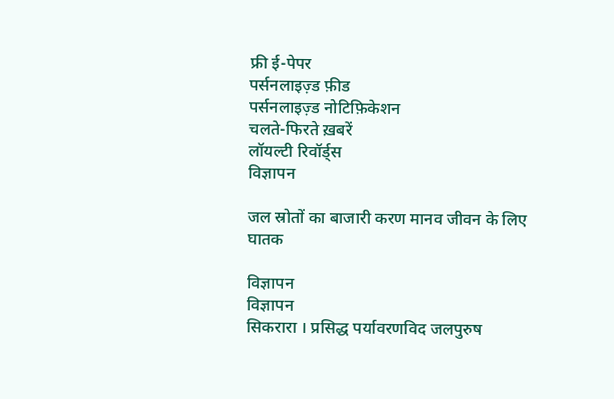फ्री ई-पेपर
पर्सनलाइज़्ड फ़ीड
पर्सनलाइज़्ड नोटिफ़िकेशन
चलते-फिरते ख़बरें
लॉयल्टी रिवॉर्ड्स
विज्ञापन

जल स्रोतों का बाजारी करण मानव जीवन के लिए घातक

विज्ञापन
विज्ञापन
सिकरारा । प्रसिद्ध पर्यावरणविद जलपुरुष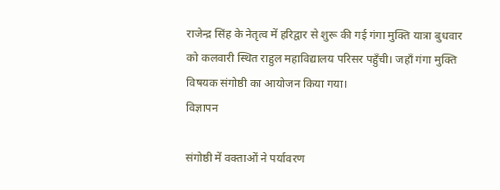राजेन्द्र सिंह के नेतृत्व में हरिद्वार से शुरू की गई गंगा मुक्ति यात्रा बुधवार को कलवारी स्थित राहुल महाविद्यालय परिसर पहुँची। जहाँ गंगा मुक्ति विषयक संगोष्ठी का आयोजन किया गया।
विज्ञापन

संगोष्ठी में वक्ताओं ने पर्यावरण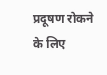प्रदूषण रोकने के लिए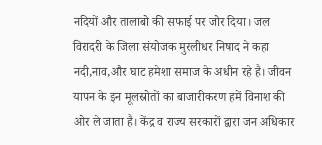नदियों और तालाबो की सफाई पर जोर दिया। जल विरादरी के जिला संयोजक मुरलीधर निषाद ने कहा नदी,नाव,और घाट हमेशा समाज के अधीन रहे है। जीवन यापन के इन मूलस्रोतों का बाजारीकरण हमें विनाश की ओर ले जाता है। केंद्र व राज्य सरकारों द्वारा जन अधिकार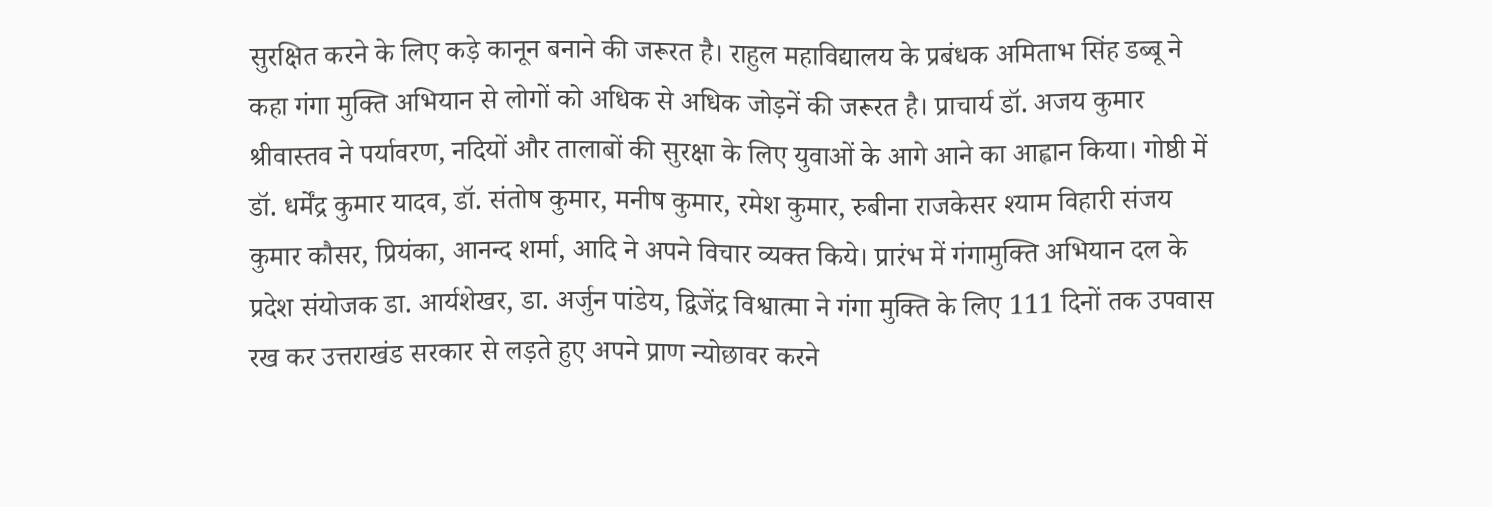सुरक्षित करने के लिए कड़े कानून बनाने की जरूरत है। राहुल महाविद्यालय के प्रबंधक अमिताभ सिंह डब्बू ने कहा गंगा मुक्ति अभियान से लोगों को अधिक से अधिक जोड़नें की जरूरत है। प्राचार्य डॉ. अजय कुमार श्रीवास्तव ने पर्यावरण, नदियों और तालाबों की सुरक्षा के लिए युवाओं के आगे आने का आह्वान किया। गोष्ठी में डॉ. धर्मेंद्र कुमार यादव, डॉ. संतोष कुमार, मनीष कुमार, रमेश कुमार, रुबीना राजकेसर श्याम विहारी संजय कुमार कौसर, प्रियंका, आनन्द शर्मा, आदि ने अपने विचार व्यक्त किये। प्रारंभ में गंगामुक्ति अभियान दल के प्रदेश संयोजक डा. आर्यशेखर, डा. अर्जुन पांडेय, द्विजेंद्र विश्वात्मा ने गंगा मुक्ति के लिए 111 दिनों तक उपवास रख कर उत्तराखंड सरकार से लड़ते हुए अपने प्राण न्योछावर करने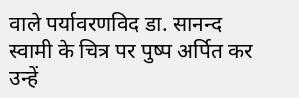वाले पर्यावरणविद डा. सानन्द स्वामी के चित्र पर पुष्प अर्पित कर उन्हें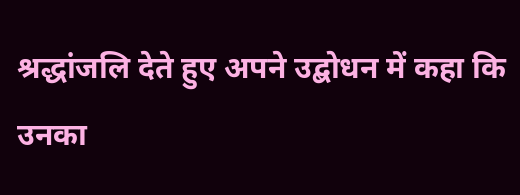श्रद्धांजलि देते हुए अपने उद्बोधन में कहा कि उनका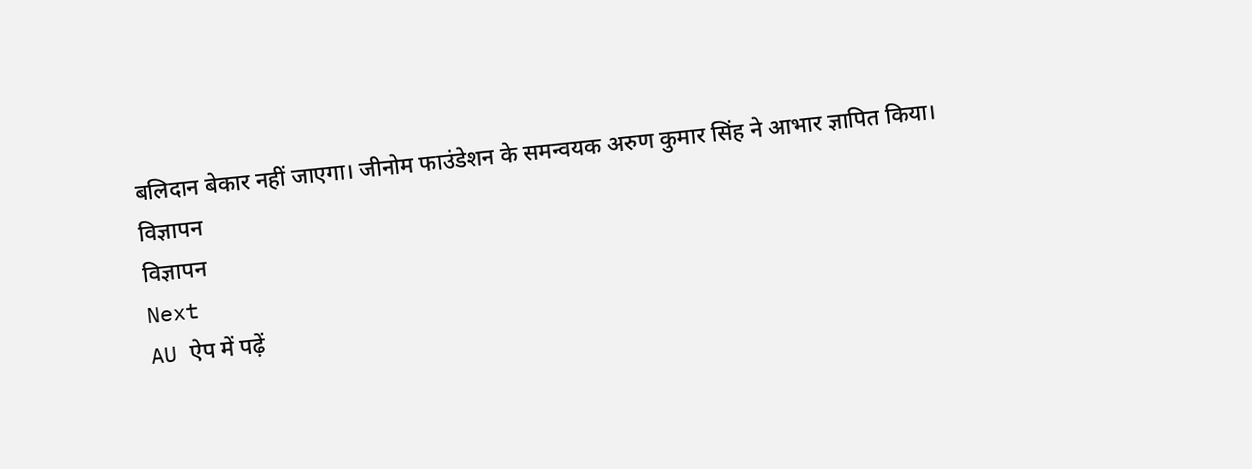बलिदान बेकार नहीं जाएगा। जीनोम फाउंडेशन के समन्वयक अरुण कुमार सिंह ने आभार ज्ञापित किया।
विज्ञापन
विज्ञापन
Next
AU ऐप में पढ़ें